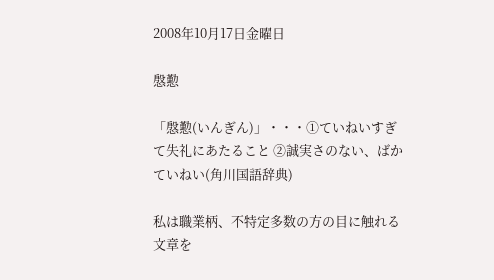2008年10月17日金曜日

慇懃

「慇懃(いんぎん)」・・・①ていねいすぎて失礼にあたること ②誠実さのない、ばかていねい(角川国語辞典)

私は職業柄、不特定多数の方の目に触れる文章を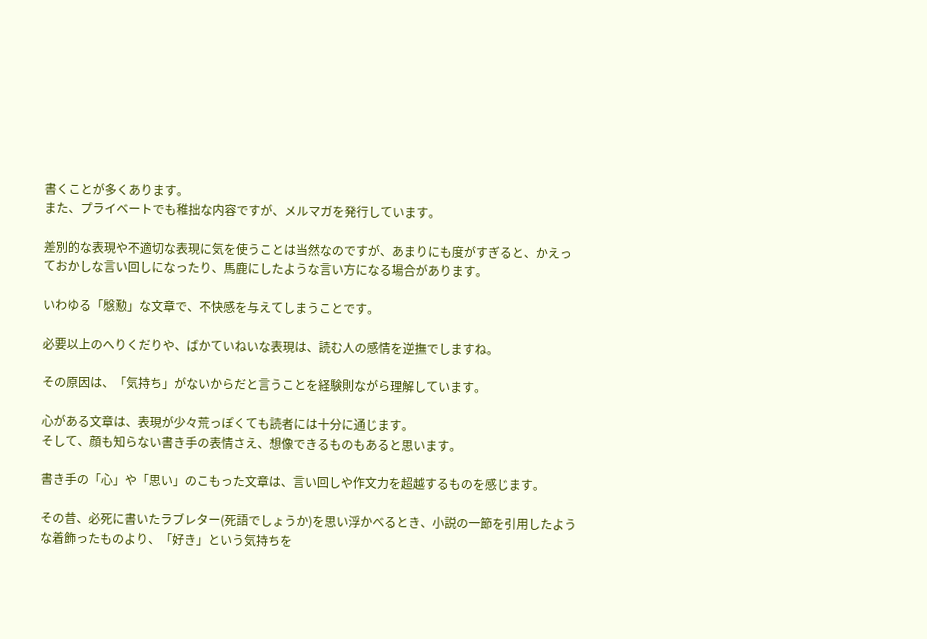書くことが多くあります。
また、プライベートでも稚拙な内容ですが、メルマガを発行しています。

差別的な表現や不適切な表現に気を使うことは当然なのですが、あまりにも度がすぎると、かえっておかしな言い回しになったり、馬鹿にしたような言い方になる場合があります。

いわゆる「慇懃」な文章で、不快感を与えてしまうことです。

必要以上のへりくだりや、ばかていねいな表現は、読む人の感情を逆撫でしますね。

その原因は、「気持ち」がないからだと言うことを経験則ながら理解しています。

心がある文章は、表現が少々荒っぽくても読者には十分に通じます。
そして、顔も知らない書き手の表情さえ、想像できるものもあると思います。

書き手の「心」や「思い」のこもった文章は、言い回しや作文力を超越するものを感じます。

その昔、必死に書いたラブレター(死語でしょうか)を思い浮かべるとき、小説の一節を引用したような着飾ったものより、「好き」という気持ちを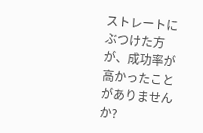ストレートにぶつけた方が、成功率が高かったことがありませんか?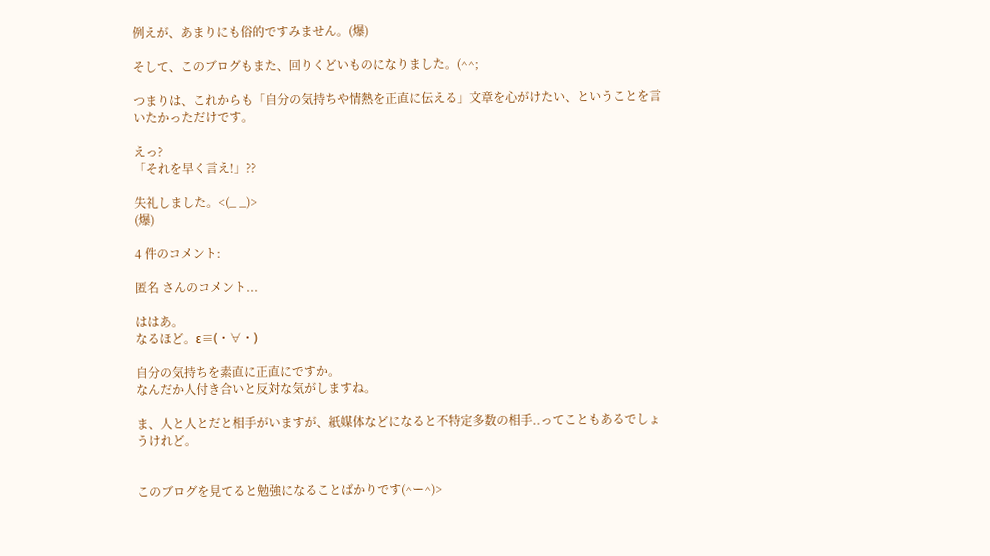例えが、あまりにも俗的ですみません。(爆)

そして、このブログもまた、回りくどいものになりました。(^^;

つまりは、これからも「自分の気持ちや情熱を正直に伝える」文章を心がけたい、ということを言いたかっただけです。

えっ?
「それを早く言え!」??

失礼しました。<(_ _)>
(爆)

4 件のコメント:

匿名 さんのコメント...

ははあ。
なるほど。ε≡(・∀・)

自分の気持ちを素直に正直にですか。
なんだか人付き合いと反対な気がしますね。

ま、人と人とだと相手がいますが、紙媒体などになると不特定多数の相手..ってこともあるでしょうけれど。


このブログを見てると勉強になることばかりです(^ー^)>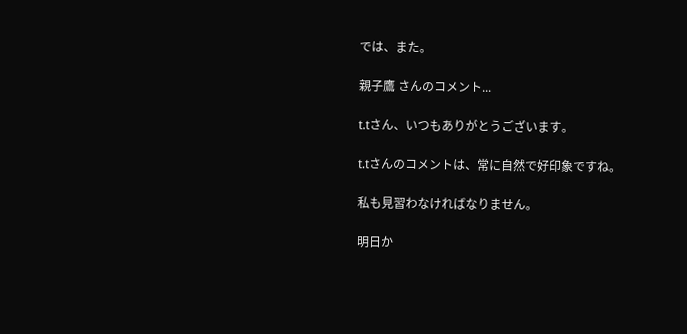では、また。

親子鷹 さんのコメント...

t.tさん、いつもありがとうございます。

t.tさんのコメントは、常に自然で好印象ですね。

私も見習わなければなりません。

明日か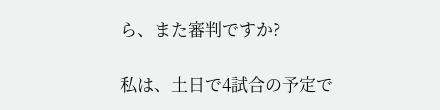ら、また審判ですか?

私は、土日で4試合の予定で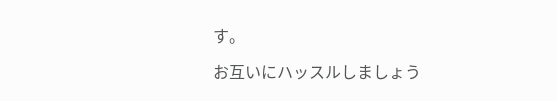す。

お互いにハッスルしましょう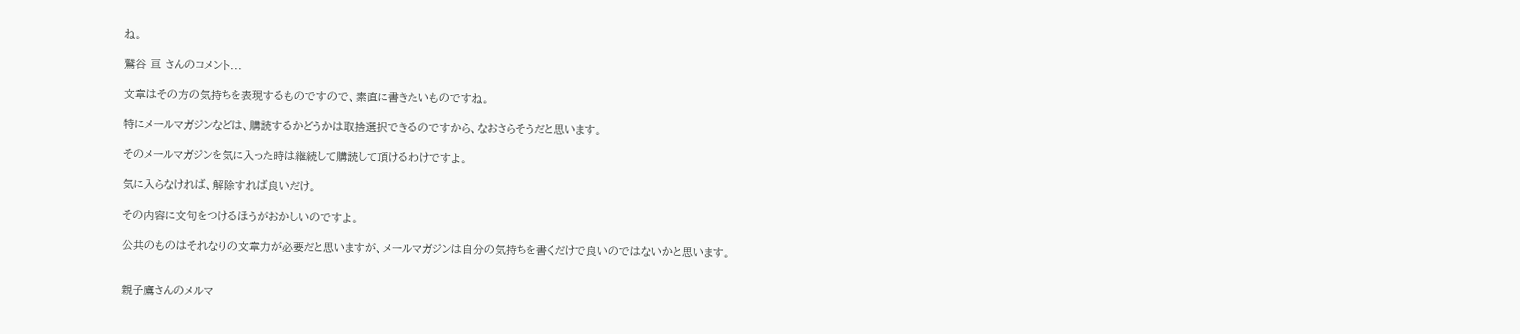ね。

鷲谷 亘 さんのコメント...

文章はその方の気持ちを表現するものですので、素直に書きたいものですね。

特にメールマガジンなどは、購読するかどうかは取捨選択できるのですから、なおさらそうだと思います。

そのメールマガジンを気に入った時は継続して購読して頂けるわけですよ。

気に入らなければ、解除すれば良いだけ。

その内容に文句をつけるほうがおかしいのですよ。

公共のものはそれなりの文章力が必要だと思いますが、メールマガジンは自分の気持ちを書くだけで良いのではないかと思います。


親子鷹さんのメルマ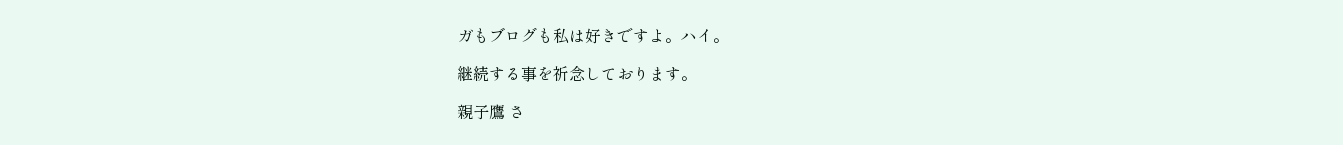ガもブログも私は好きですよ。ハイ。

継続する事を祈念しております。

親子鷹 さ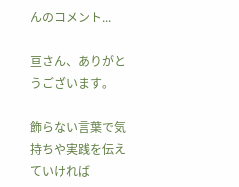んのコメント...

亘さん、ありがとうございます。

飾らない言葉で気持ちや実践を伝えていければ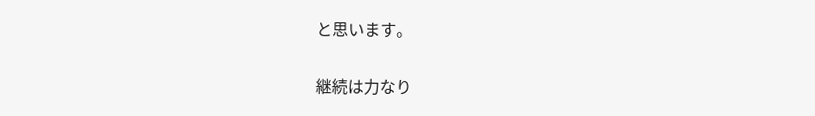と思います。

継続は力なり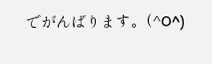でがんばります。(^O^)